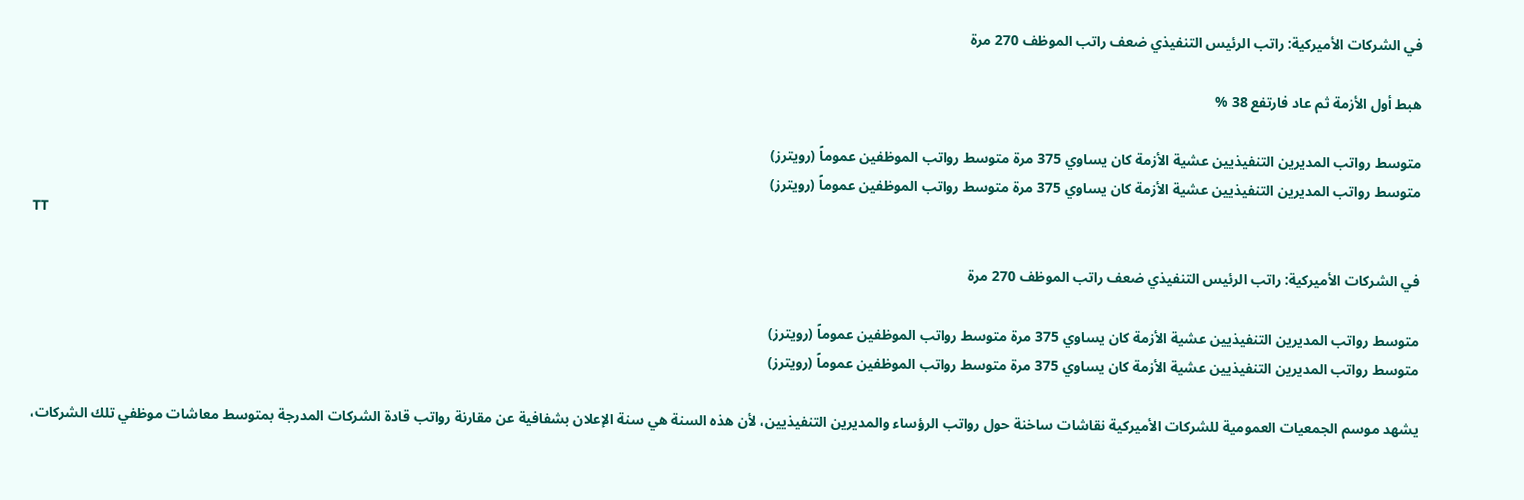في الشركات الأميركية: راتب الرئيس التنفيذي ضعف راتب الموظف 270 مرة

هبط أول الأزمة ثم عاد فارتفع 38 %

متوسط رواتب المديرين التنفيذيين عشية الأزمة كان يساوي 375 مرة متوسط رواتب الموظفين عموماً (رويترز)
متوسط رواتب المديرين التنفيذيين عشية الأزمة كان يساوي 375 مرة متوسط رواتب الموظفين عموماً (رويترز)
TT

في الشركات الأميركية: راتب الرئيس التنفيذي ضعف راتب الموظف 270 مرة

متوسط رواتب المديرين التنفيذيين عشية الأزمة كان يساوي 375 مرة متوسط رواتب الموظفين عموماً (رويترز)
متوسط رواتب المديرين التنفيذيين عشية الأزمة كان يساوي 375 مرة متوسط رواتب الموظفين عموماً (رويترز)

يشهد موسم الجمعيات العمومية للشركات الأميركية نقاشات ساخنة حول رواتب الرؤساء والمديرين التنفيذيين، لأن هذه السنة هي سنة الإعلان بشفافية عن مقارنة رواتب قادة الشركات المدرجة بمتوسط معاشات موظفي تلك الشركات،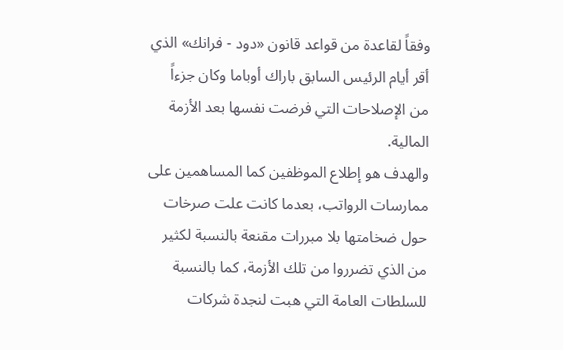وفقاً لقاعدة من قواعد قانون «دود - فرانك» الذي أقر أيام الرئيس السابق باراك أوباما وكان جزءاً من الإصلاحات التي فرضت نفسها بعد الأزمة المالية.
والهدف هو إطلاع الموظفين كما المساهمين على ممارسات الرواتب، بعدما كانت علت صرخات حول ضخامتها بلا مبررات مقنعة بالنسبة لكثير من الذي تضرروا من تلك الأزمة، كما بالنسبة للسلطات العامة التي هبت لنجدة شركات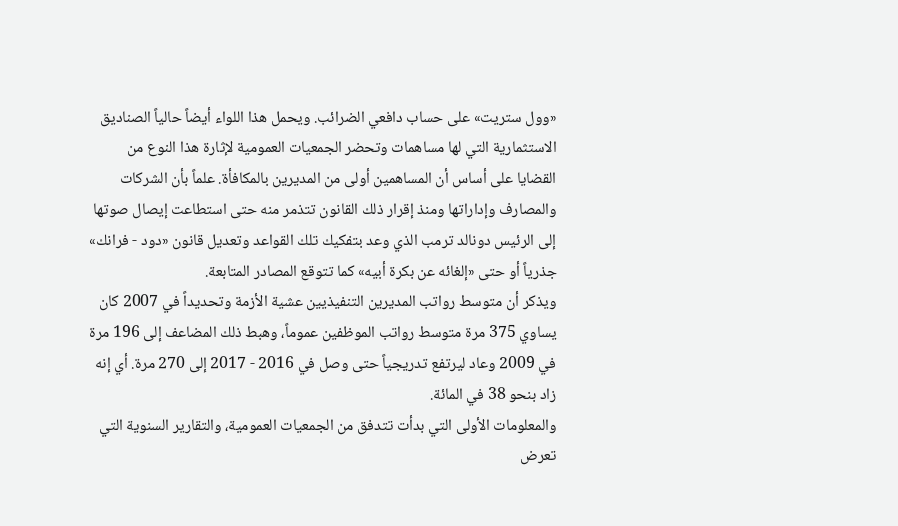«وول ستريت» على حساب دافعي الضرائب. ويحمل هذا اللواء أيضاً حالياً الصناديق الاستثمارية التي لها مساهمات وتحضر الجمعيات العمومية لإثارة هذا النوع من القضايا على أساس أن المساهمين أولى من المديرين بالمكافأة. علماً بأن الشركات والمصارف وإداراتها ومنذ إقرار ذلك القانون تتذمر منه حتى استطاعت إيصال صوتها إلى الرئيس دونالد ترمب الذي وعد بتفكيك تلك القواعد وتعديل قانون «دود - فرانك» جذرياً أو حتى «إلغائه عن بكرة أبيه» كما تتوقع المصادر المتابعة.
ويذكر أن متوسط رواتب المديرين التنفيذيين عشية الأزمة وتحديداً في 2007 كان يساوي 375 مرة متوسط رواتب الموظفين عموماً، وهبط ذلك المضاعف إلى 196 مرة في 2009 وعاد ليرتفع تدريجياً حتى وصل في 2016 - 2017 إلى 270 مرة. أي إنه زاد بنحو 38 في المائة.
والمعلومات الأولى التي بدأت تتدفق من الجمعيات العمومية، والتقارير السنوية التي تعرض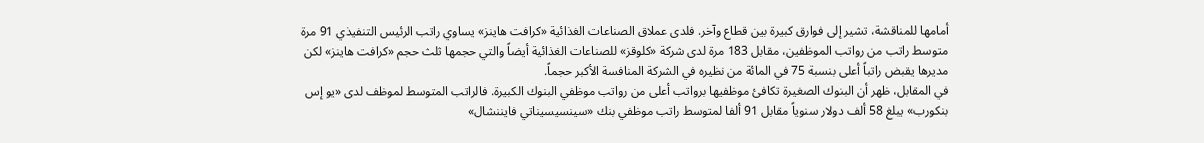أمامها للمناقشة، تشير إلى فوارق كبيرة بين قطاع وآخر. فلدى عملاق الصناعات الغذائية «كرافت هاينز» يساوي راتب الرئيس التنفيذي 91 مرة متوسط راتب من رواتب الموظفين، مقابل 183 مرة لدى شركة «كلوقز» للصناعات الغذائية أيضاً والتي حجمها ثلث حجم «كرافت هاينز» لكن مديرها يقبض راتباً أعلى بنسبة 75 في المائة من نظيره في الشركة المنافسة الأكبر حجماً.
في المقابل، ظهر أن البنوك الصغيرة تكافئ موظفيها برواتب أعلى من رواتب موظفي البنوك الكبيرة. فالراتب المتوسط لموظف لدى «يو إس بنكورب» يبلغ 58 ألف دولار سنوياً مقابل 91 ألفا لمتوسط راتب موظفي بنك «سينسيسيناتي فايننشال»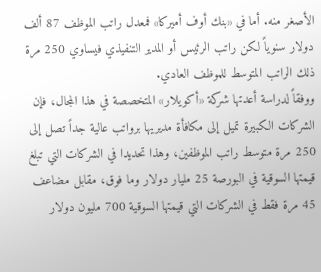الأصغر منه. أما في «بنك أوف أميركا» فمعدل راتب الموظف 87 ألف دولار سنوياً لكن راتب الرئيس أو المدير التنفيذي فيساوي 250 مرة ذلك الراتب المتوسط للموظف العادي.
ووفقاً لدراسة أعدتها شركة «أكويلار» المتخصصة في هذا المجال، فإن الشركات الكبيرة تميل إلى مكافأة مديريها برواتب عالية جداً تصل إلى 250 مرة متوسط راتب الموظفين، وهذا تحديدا في الشركات التي تبلغ قيمتها السوقية في البورصة 25 مليار دولار وما فوق، مقابل مضاعف 45 مرة فقط في الشركات التي قيمتها السوقية 700 مليون دولار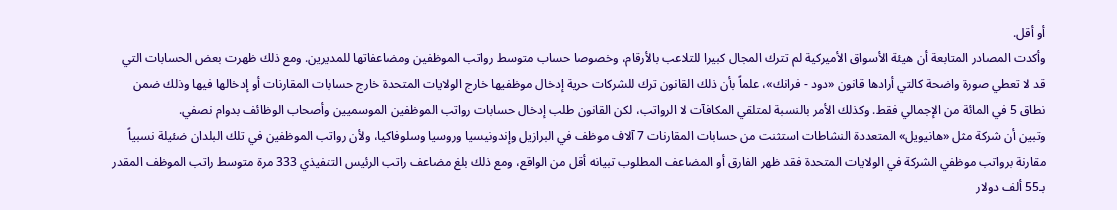أو أقل.
وأكدت المصادر المتابعة أن هيئة الأسواق الأميركية لم تترك المجال كبيرا للتلاعب بالأرقام، وخصوصا حساب متوسط رواتب الموظفين ومضاعفاتها للمديرين. ومع ذلك ظهرت بعض الحسابات التي قد لا تعطي صورة واضحة كالتي أرادها قانون «دود - فرانك»، علماً بأن ذلك القانون ترك للشركات حرية إدخال موظفيها خارج الولايات المتحدة خارج حسابات المقارنات أو إدخالها فيها وذلك ضمن نطاق 5 في المائة من الإجمالي فقط. وكذلك الأمر بالنسبة لمتلقي المكافآت لا الرواتب، لكن القانون طلب إدخال حسابات رواتب الموظفين الموسميين وأصحاب الوظائف بدوام نصفي.
وتبين أن شركة مثل «هانيويل» المتعددة النشاطات استثنت من حسابات المقارنات 7 آلاف موظف في البرازيل وإندونيسيا وروسيا وسلوفاكيا، ولأن رواتب الموظفين في تلك البلدان ضئيلة نسبياً مقارنة برواتب موظفي الشركة في الولايات المتحدة فقد ظهر الفارق أو المضاعف المطلوب تبيانه أقل من الواقع، ومع ذلك بلغ مضاعف راتب الرئيس التنفيذي 333 مرة متوسط راتب الموظف المقدر بـ55 ألف دولار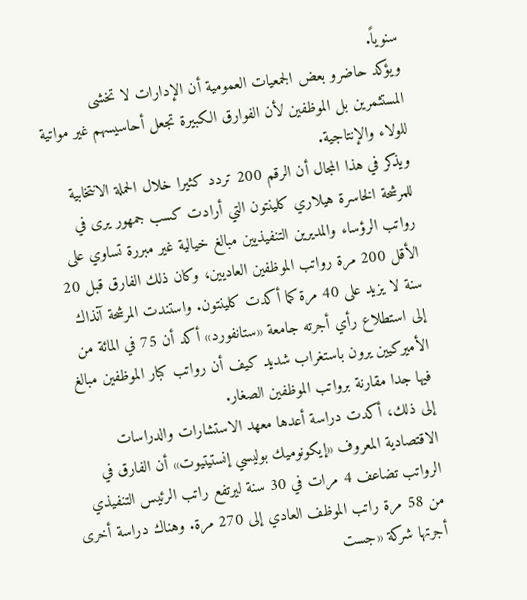سنوياً.
ويؤكد حاضرو بعض الجمعيات العمومية أن الإدارات لا تخشى المستثمرين بل الموظفين لأن الفوارق الكبيرة تجعل أحاسيسهم غير مواتية للولاء والإنتاجية.
ويذكر في هذا المجال أن الرقم 200 تردد كثيرا خلال الحملة الانتخابية للمرشحة الخاسرة هيلاري كلينتون التي أرادت كسب جمهور يرى في رواتب الرؤساء والمديرين التنفيذيين مبالغ خيالية غير مبررة تساوي على الأقل 200 مرة رواتب الموظفين العاديين، وكان ذلك الفارق قبل 20 سنة لا يزيد على 40 مرة كما أكدت كلينتون. واستندت المرشحة آنذاك إلى استطلاع رأي أجرته جامعة «ستانفورد» أكد أن 75 في المائة من الأميركيين يرون باستغراب شديد كيف أن رواتب كبار الموظفين مبالغ فيها جدا مقارنة برواتب الموظفين الصغار.
إلى ذلك، أكدت دراسة أعدها معهد الاستشارات والدراسات الاقتصادية المعروف «إيكونوميك بوليسي إنستيتيوت» أن الفارق في الرواتب تضاعف 4 مرات في 30 سنة ليرتفع راتب الرئيس التنفيذي من 58 مرة راتب الموظف العادي إلى 270 مرة. وهناك دراسة أخرى أجرتها شركة «جست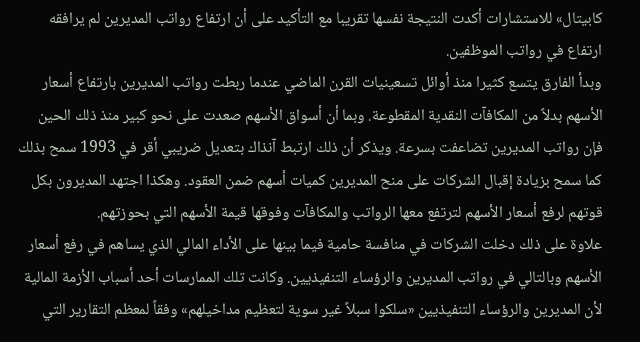كابيتال» للاستشارات أكدت النتيجة نفسها تقريبا مع التأكيد على أن ارتفاع رواتب المديرين لم يرافقه ارتفاع في رواتب الموظفين.
وبدأ الفارق يتسع كثيرا منذ أوائل تسعينيات القرن الماضي عندما ربطت رواتب المديرين بارتفاع أسعار الأسهم بدلاً من المكافآت النقدية المقطوعة. وبما أن أسواق الأسهم صعدت على نحو كبير منذ ذلك الحين فإن رواتب المديرين تضاعفت بسرعة. ويذكر أن ذلك ارتبط آنذاك بتعديل ضريبي أقر في 1993 سمح بذلك كما سمح بزيادة إقبال الشركات على منح المديرين كميات أسهم ضمن العقود. وهكذا اجتهد المديرون بكل قوتهم لرفع أسعار الأسهم لترتفع معها الرواتب والمكافآت وفوقها قيمة الأسهم التي بحوزتهم.
علاوة على ذلك دخلت الشركات في منافسة حامية فيما بينها على الأداء المالي الذي يساهم في رفع أسعار الأسهم وبالتالي في رواتب المديرين والرؤساء التنفيذيين. وكانت تلك الممارسات أحد أسباب الأزمة المالية لأن المديرين والرؤساء التنفيذيين «سلكوا سبلاً غير سوية لتعظيم مداخيلهم» وفقاً لمعظم التقارير التي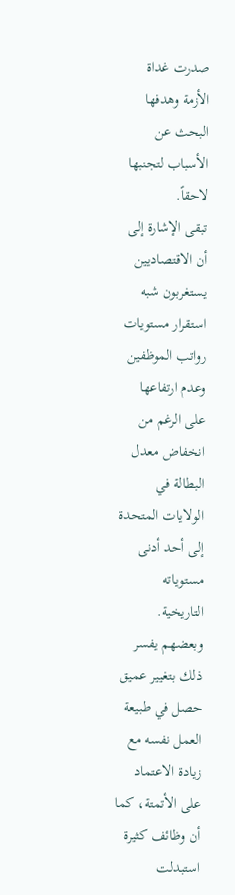صدرت غداة الأزمة وهدفها البحث عن الأسباب لتجنبها لاحقاً.
تبقى الإشارة إلى أن الاقتصاديين يستغربون شبه استقرار مستويات رواتب الموظفين وعدم ارتفاعها على الرغم من انخفاض معدل البطالة في الولايات المتحدة إلى أحد أدنى مستوياته التاريخية. وبعضهم يفسر ذلك بتغيير عميق حصل في طبيعة العمل نفسه مع زيادة الاعتماد على الأتمتة، كما أن وظائف كثيرة استبدلت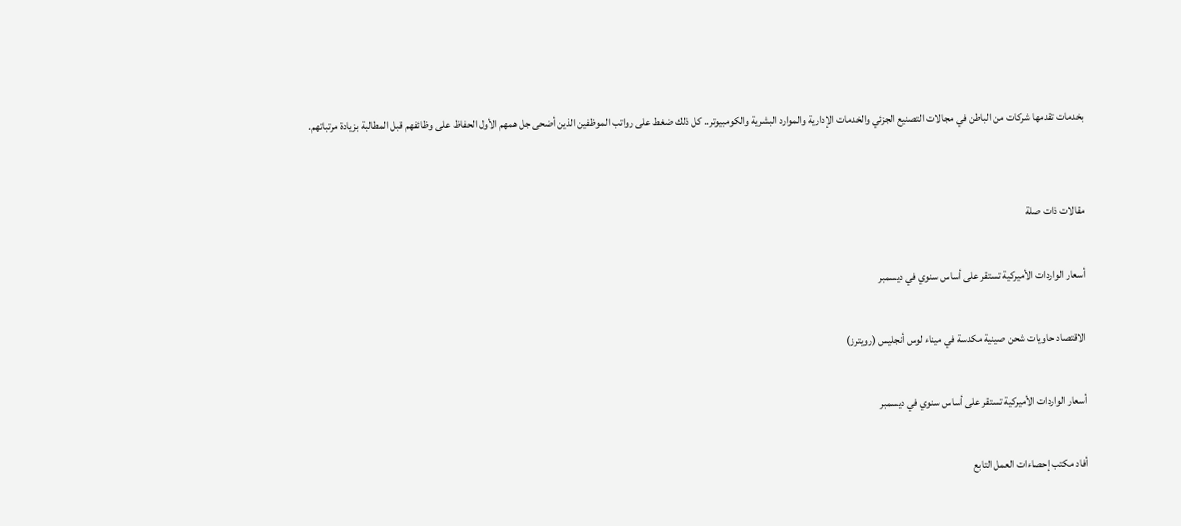بخدمات تقدمها شركات من الباطن في مجالات التصنيع الجزئي والخدمات الإدارية والموارد البشرية والكومبيوتر.. كل ذلك ضغط على رواتب الموظفين الذين أضحى جل همهم الأول الحفاظ على وظائفهم قبل المطالبة بزيادة مرتباتهم.


مقالات ذات صلة

أسعار الواردات الأميركية تستقر على أساس سنوي في ديسمبر

الاقتصاد حاويات شحن صينية مكدسة في ميناء لوس أنجليس (رويترز)

أسعار الواردات الأميركية تستقر على أساس سنوي في ديسمبر

أفاد مكتب إحصاءات العمل التابع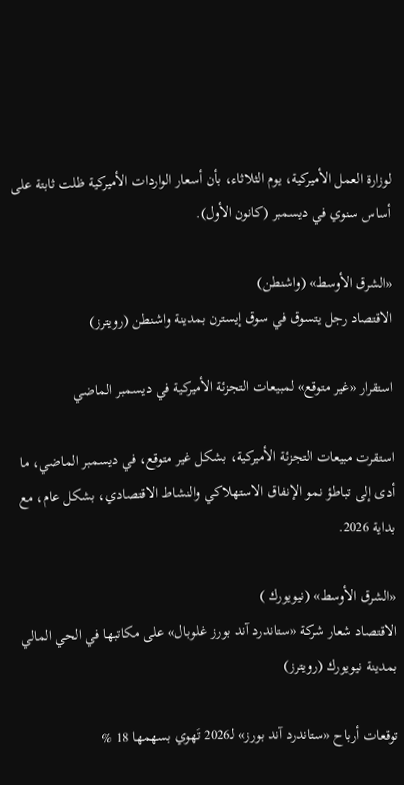لوزارة العمل الأميركية، يوم الثلاثاء، بأن أسعار الواردات الأميركية ظلت ثابتة على أساس سنوي في ديسمبر (كانون الأول).

«الشرق الأوسط» (واشنطن)
الاقتصاد رجل يتسوق في سوق إيسترن بمدينة واشنطن (رويترز)

استقرار «غير متوقع» لمبيعات التجزئة الأميركية في ديسمبر الماضي

استقرت مبيعات التجزئة الأميركية، بشكل غير متوقع، في ديسمبر الماضي، ما أدى إلى تباطؤ نمو الإنفاق الاستهلاكي والنشاط الاقتصادي، بشكل عام، مع بداية 2026.

«الشرق الأوسط» (نيويورك )
الاقتصاد شعار شركة «ستاندرد آند بورز غلوبال» على مكاتبها في الحي المالي بمدينة نيويورك (رويترز)

توقعات أرباح «ستاندرد آند بورز» لـ2026 تَهوي بسهمها 18 %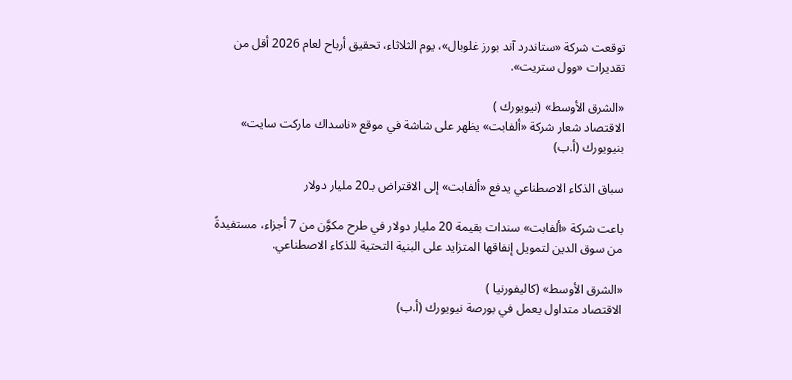توقعت شركة «ستاندرد آند بورز غلوبال»، يوم الثلاثاء، تحقيق أرباح لعام 2026 أقل من تقديرات «وول ستريت».

«الشرق الأوسط» (نيويورك )
الاقتصاد شعار شركة «ألفابت» يظهر على شاشة في موقع «ناسداك ماركت سايت» بنيويورك (أ.ب)

سباق الذكاء الاصطناعي يدفع «ألفابت» إلى الاقتراض بـ20 مليار دولار

باعت شركة «ألفابت» سندات بقيمة 20 مليار دولار في طرح مكوَّن من 7 أجزاء، مستفيدةً من سوق الدين لتمويل إنفاقها المتزايد على البنية التحتية للذكاء الاصطناعي.

«الشرق الأوسط» (كاليفورنيا )
الاقتصاد متداول يعمل في بورصة نيويورك (أ.ب)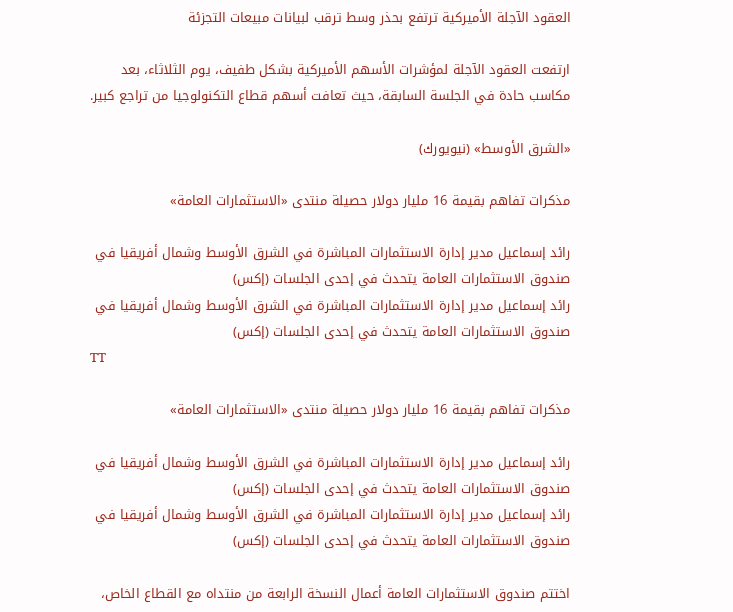العقود الآجلة الأميركية ترتفع بحذر وسط ترقب لبيانات مبيعات التجزئة

ارتفعت العقود الآجلة لمؤشرات الأسهم الأميركية بشكل طفيف، يوم الثلاثاء، بعد مكاسب حادة في الجلسة السابقة، حيث تعافت أسهم قطاع التكنولوجيا من تراجع كبير.

«الشرق الأوسط» (نيويورك)

مذكرات تفاهم بقيمة 16 مليار دولار حصيلة منتدى «الاستثمارات العامة»

رائد إسماعيل مدير إدارة الاستثمارات المباشرة في الشرق الأوسط وشمال أفريقيا في صندوق الاستثمارات العامة يتحدث في إحدى الجلسات (إكس)
رائد إسماعيل مدير إدارة الاستثمارات المباشرة في الشرق الأوسط وشمال أفريقيا في صندوق الاستثمارات العامة يتحدث في إحدى الجلسات (إكس)
TT

مذكرات تفاهم بقيمة 16 مليار دولار حصيلة منتدى «الاستثمارات العامة»

رائد إسماعيل مدير إدارة الاستثمارات المباشرة في الشرق الأوسط وشمال أفريقيا في صندوق الاستثمارات العامة يتحدث في إحدى الجلسات (إكس)
رائد إسماعيل مدير إدارة الاستثمارات المباشرة في الشرق الأوسط وشمال أفريقيا في صندوق الاستثمارات العامة يتحدث في إحدى الجلسات (إكس)

اختتم صندوق الاستثمارات العامة أعمال النسخة الرابعة من منتداه مع القطاع الخاص،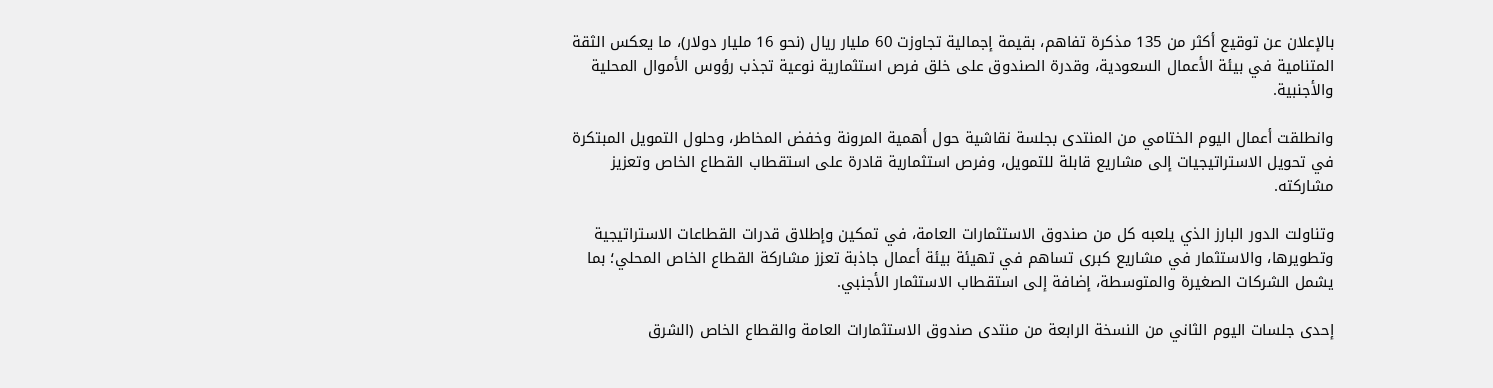بالإعلان عن توقيع أكثر من 135 مذكرة تفاهم، بقيمة إجمالية تجاوزت 60 مليار ريال (نحو 16 مليار دولار)، ما يعكس الثقة المتنامية في بيئة الأعمال السعودية، وقدرة الصندوق على خلق فرص استثمارية نوعية تجذب رؤوس الأموال المحلية والأجنبية.

وانطلقت أعمال اليوم الختامي من المنتدى بجلسة نقاشية حول أهمية المرونة وخفض المخاطر، وحلول التمويل المبتكرة في تحويل الاستراتيجيات إلى مشاريع قابلة للتمويل، وفرص استثمارية قادرة على استقطاب القطاع الخاص وتعزيز مشاركته.

وتناولت الدور البارز الذي يلعبه كل من صندوق الاستثمارات العامة، في تمكين وإطلاق قدرات القطاعات الاستراتيجية وتطويرها، والاستثمار في مشاريع كبرى تساهم في تهيئة بيئة أعمال جاذبة تعزز مشاركة القطاع الخاص المحلي؛ بما يشمل الشركات الصغيرة والمتوسطة، إضافة إلى استقطاب الاستثمار الأجنبي.

إحدى جلسات اليوم الثاني من النسخة الرابعة من منتدى صندوق الاستثمارات العامة والقطاع الخاص (الشرق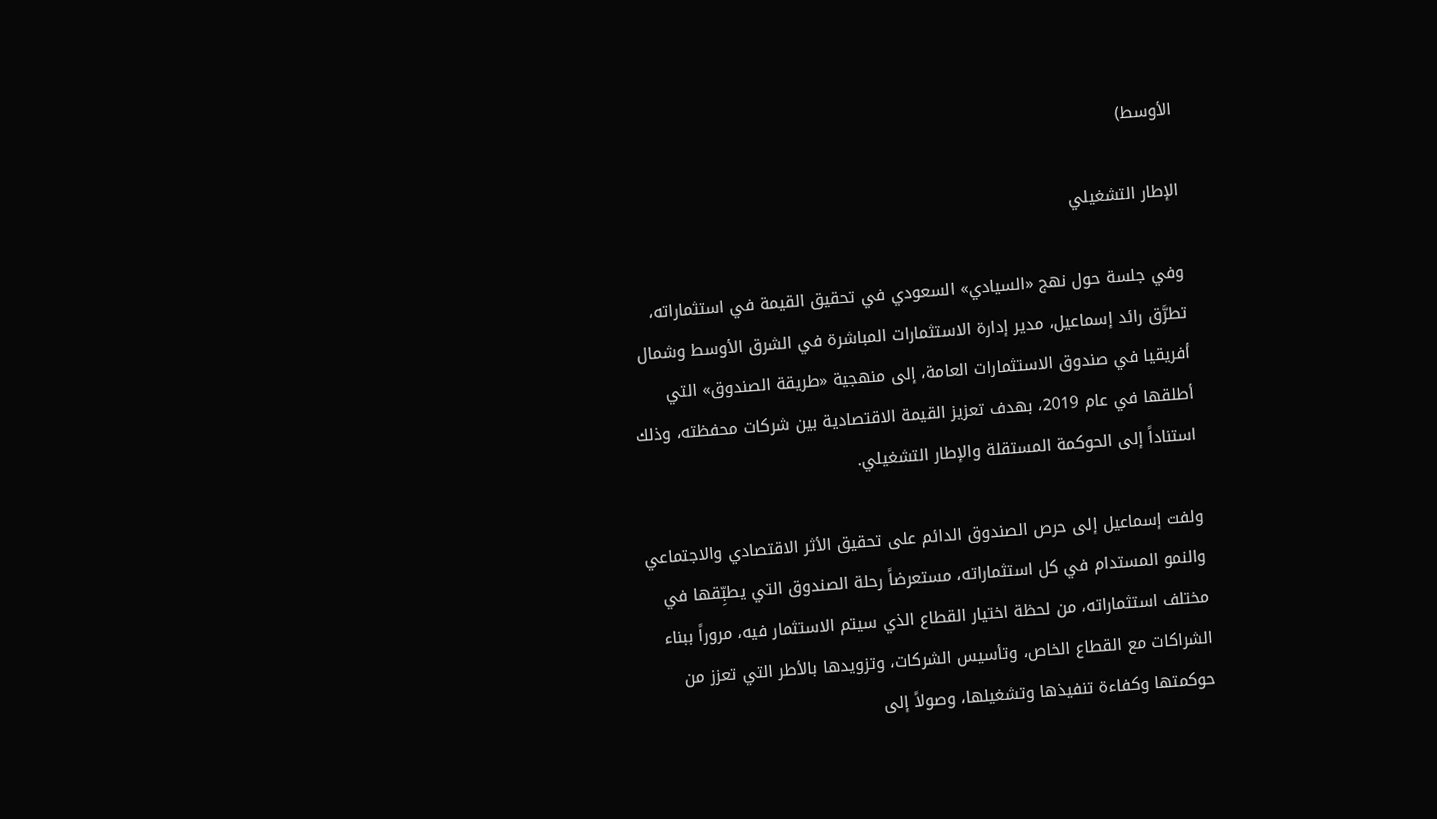الأوسط)

الإطار التشغيلي

وفي جلسة حول نهج «السيادي» السعودي في تحقيق القيمة في استثماراته، تطرَّق رائد إسماعيل، مدير إدارة الاستثمارات المباشرة في الشرق الأوسط وشمال أفريقيا في صندوق الاستثمارات العامة، إلى منهجية «طريقة الصندوق» التي أطلقها في عام 2019، بهدف تعزيز القيمة الاقتصادية بين شركات محفظته، وذلك استناداً إلى الحوكمة المستقلة والإطار التشغيلي.

ولفت إسماعيل إلى حرص الصندوق الدائم على تحقيق الأثر الاقتصادي والاجتماعي والنمو المستدام في كل استثماراته، مستعرضاً رحلة الصندوق التي يطبِّقها في مختلف استثماراته، من لحظة اختيار القطاع الذي سيتم الاستثمار فيه، مروراً ببناء الشراكات مع القطاع الخاص، وتأسيس الشركات، وتزويدها بالأطر التي تعزز من حوكمتها وكفاءة تنفيذها وتشغيلها، وصولاً إلى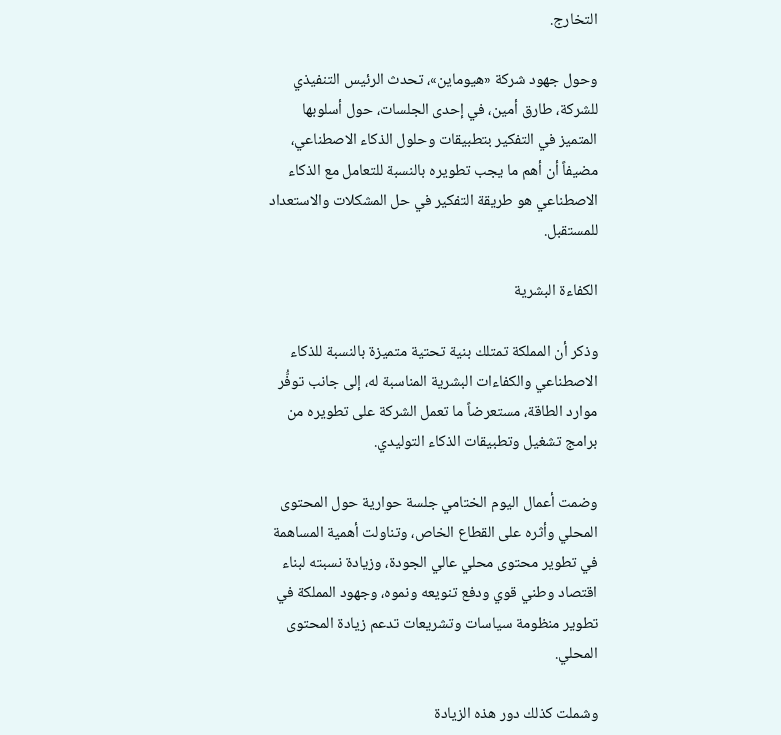التخارج.

وحول جهود شركة «هيوماين»، تحدث الرئيس التنفيذي للشركة، طارق أمين، في إحدى الجلسات، حول أسلوبها المتميز في التفكير بتطبيقات وحلول الذكاء الاصطناعي، مضيفاً أن أهم ما يجب تطويره بالنسبة للتعامل مع الذكاء الاصطناعي هو طريقة التفكير في حل المشكلات والاستعداد للمستقبل.

الكفاءة البشرية

وذكر أن المملكة تمتلك بنية تحتية متميزة بالنسبة للذكاء الاصطناعي والكفاءات البشرية المناسبة له، إلى جانب توفُّر موارد الطاقة، مستعرضاً ما تعمل الشركة على تطويره من برامج تشغيل وتطبيقات الذكاء التوليدي.

وضمت أعمال اليوم الختامي جلسة حوارية حول المحتوى المحلي وأثره على القطاع الخاص، وتناولت أهمية المساهمة في تطوير محتوى محلي عالي الجودة، وزيادة نسبته لبناء اقتصاد وطني قوي ودفع تنويعه ونموه، وجهود المملكة في تطوير منظومة سياسات وتشريعات تدعم زيادة المحتوى المحلي.

وشملت كذلك دور هذه الزيادة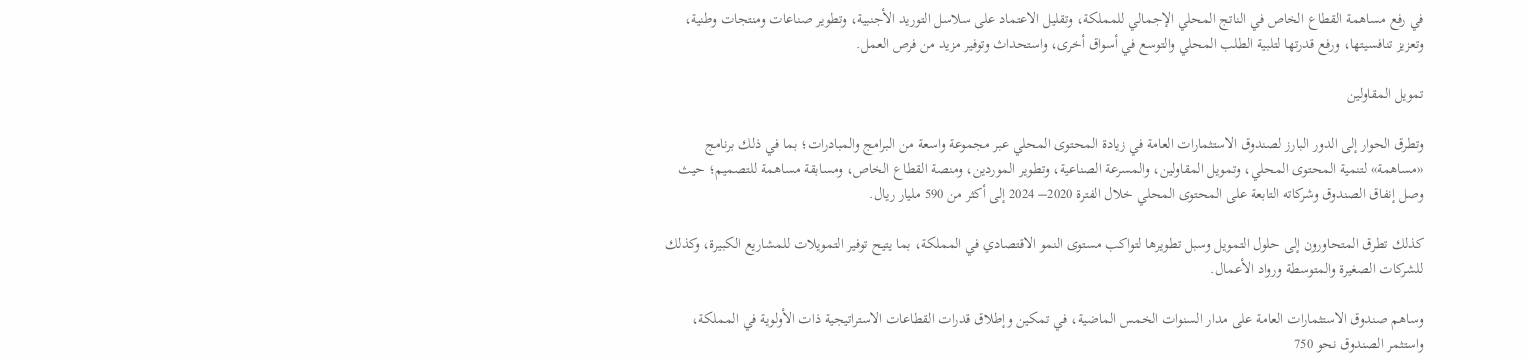في رفع مساهمة القطاع الخاص في الناتج المحلي الإجمالي للمملكة، وتقليل الاعتماد على سلاسل التوريد الأجنبية، وتطوير صناعات ومنتجات وطنية، وتعزيز تنافسيتها، ورفع قدرتها لتلبية الطلب المحلي والتوسع في أسواق أخرى، واستحداث وتوفير مزيد من فرص العمل.

تمويل المقاولين

وتطرق الحوار إلى الدور البارز لصندوق الاستثمارات العامة في زيادة المحتوى المحلي عبر مجموعة واسعة من البرامج والمبادرات؛ بما في ذلك برنامج «مساهمة» لتنمية المحتوى المحلي، وتمويل المقاولين، والمسرعة الصناعية، وتطوير الموردين، ومنصة القطاع الخاص، ومسابقة مساهمة للتصميم؛ حيث وصل إنفاق الصندوق وشركاته التابعة على المحتوى المحلي خلال الفترة 2020– 2024 إلى أكثر من 590 مليار ريال.

كذلك تطرق المتحاورون إلى حلول التمويل وسبل تطويرها لتواكب مستوى النمو الاقتصادي في المملكة، بما يتيح توفير التمويلات للمشاريع الكبيرة، وكذلك للشركات الصغيرة والمتوسطة ورواد الأعمال.

وساهم صندوق الاستثمارات العامة على مدار السنوات الخمس الماضية، في تمكين وإطلاق قدرات القطاعات الاستراتيجية ذات الأولوية في المملكة، واستثمر الصندوق نحو 750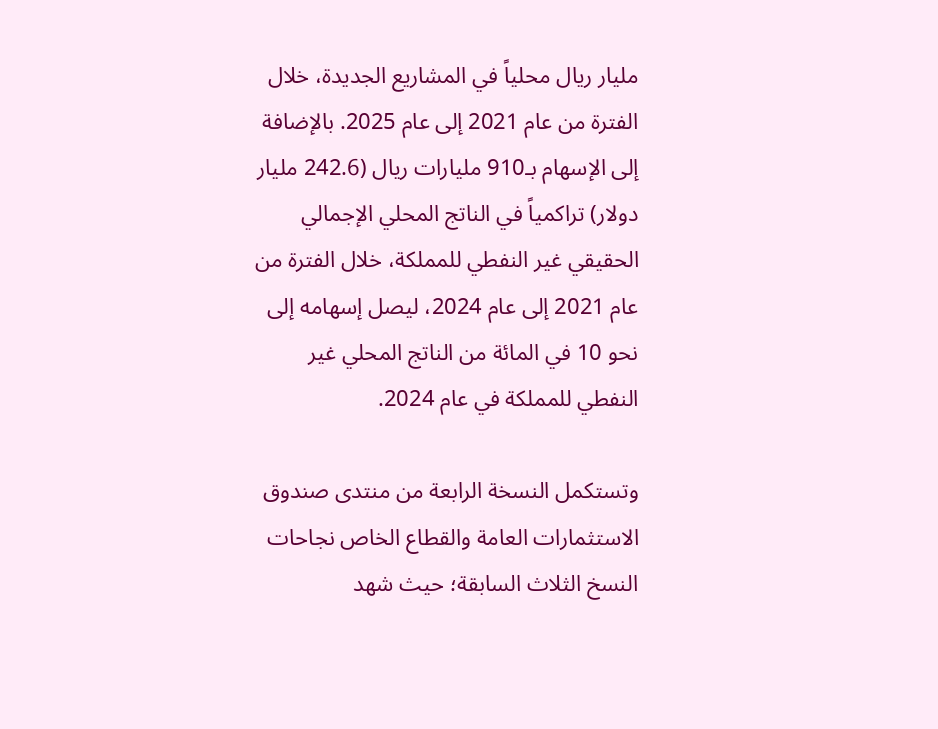مليار ريال محلياً في المشاريع الجديدة، خلال الفترة من عام 2021 إلى عام 2025. بالإضافة إلى الإسهام بـ910 مليارات ريال (242.6 مليار دولار) تراكمياً في الناتج المحلي الإجمالي الحقيقي غير النفطي للمملكة، خلال الفترة من عام 2021 إلى عام 2024، ليصل إسهامه إلى نحو 10 في المائة من الناتج المحلي غير النفطي للمملكة في عام 2024.

وتستكمل النسخة الرابعة من منتدى صندوق الاستثمارات العامة والقطاع الخاص نجاحات النسخ الثلاث السابقة؛ حيث شهد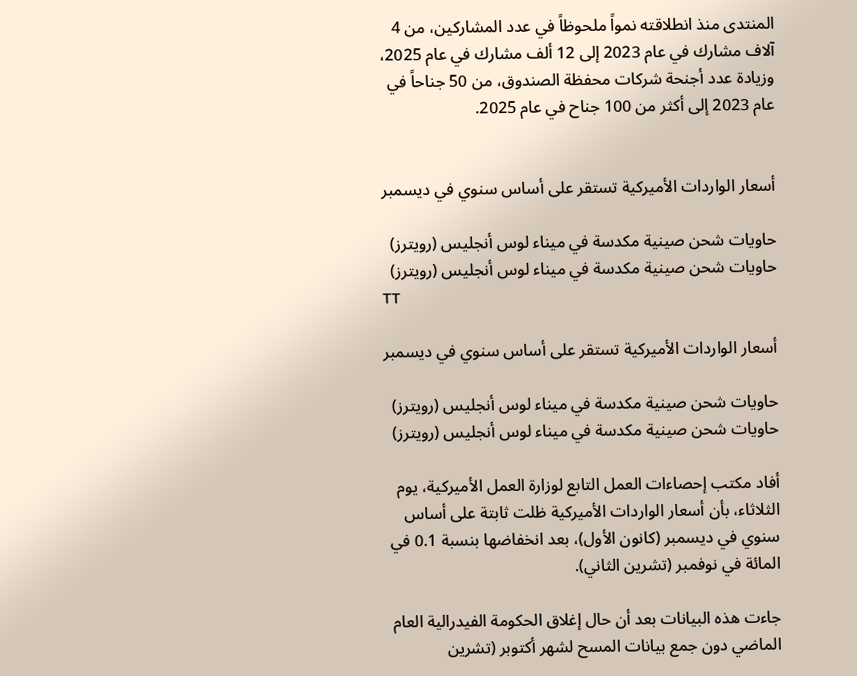المنتدى منذ انطلاقته نمواً ملحوظاً في عدد المشاركين، من 4 آلاف مشارك في عام 2023 إلى 12 ألف مشارك في عام 2025، وزيادة عدد أجنحة شركات محفظة الصندوق، من 50 جناحاً في عام 2023 إلى أكثر من 100 جناح في عام 2025.


أسعار الواردات الأميركية تستقر على أساس سنوي في ديسمبر

حاويات شحن صينية مكدسة في ميناء لوس أنجليس (رويترز)
حاويات شحن صينية مكدسة في ميناء لوس أنجليس (رويترز)
TT

أسعار الواردات الأميركية تستقر على أساس سنوي في ديسمبر

حاويات شحن صينية مكدسة في ميناء لوس أنجليس (رويترز)
حاويات شحن صينية مكدسة في ميناء لوس أنجليس (رويترز)

أفاد مكتب إحصاءات العمل التابع لوزارة العمل الأميركية، يوم الثلاثاء، بأن أسعار الواردات الأميركية ظلت ثابتة على أساس سنوي في ديسمبر (كانون الأول)، بعد انخفاضها بنسبة 0.1 في المائة في نوفمبر (تشرين الثاني).

جاءت هذه البيانات بعد أن حال إغلاق الحكومة الفيدرالية العام الماضي دون جمع بيانات المسح لشهر أكتوبر (تشرين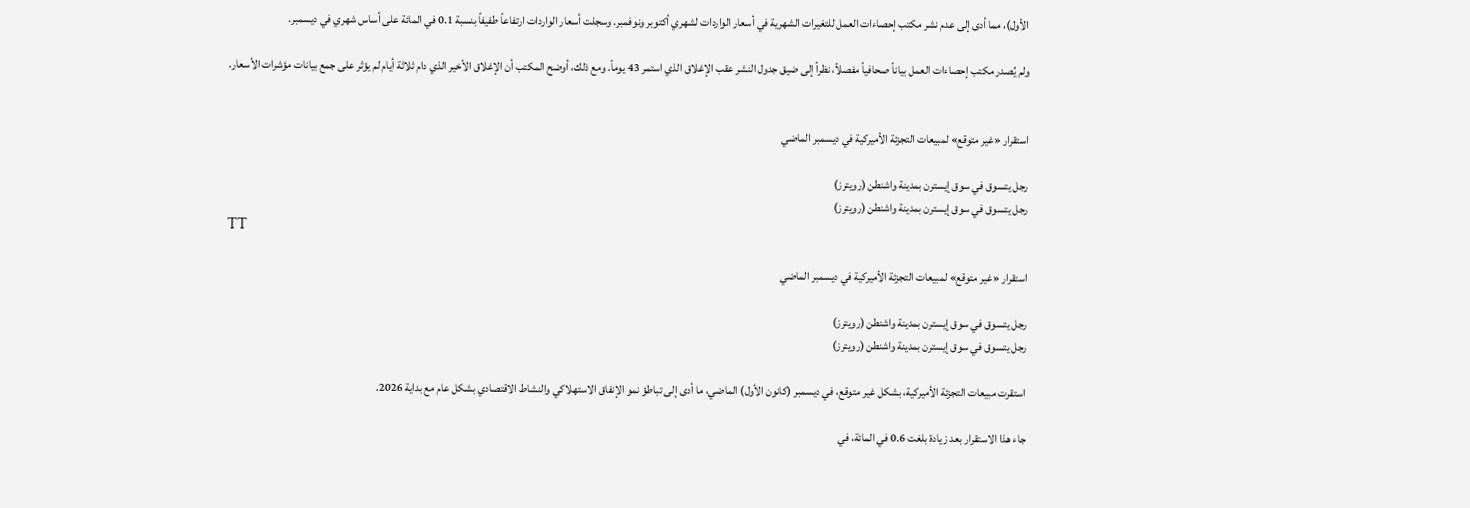الأول)، مما أدى إلى عدم نشر مكتب إحصاءات العمل للتغيرات الشهرية في أسعار الواردات لشهري أكتوبر ونوفمبر. وسجلت أسعار الواردات ارتفاعاً طفيفاً بنسبة 0.1 في المائة على أساس شهري في ديسمبر.

ولم يُصدر مكتب إحصاءات العمل بياناً صحافياً مفصلاً، نظراً إلى ضيق جدول النشر عقب الإغلاق الذي استمر 43 يوماً. ومع ذلك، أوضح المكتب أن الإغلاق الأخير الذي دام ثلاثة أيام لم يؤثر على جمع بيانات مؤشرات الأسعار.


استقرار «غير متوقع» لمبيعات التجزئة الأميركية في ديسمبر الماضي

رجل يتسوق في سوق إيسترن بمدينة واشنطن (رويترز)
رجل يتسوق في سوق إيسترن بمدينة واشنطن (رويترز)
TT

استقرار «غير متوقع» لمبيعات التجزئة الأميركية في ديسمبر الماضي

رجل يتسوق في سوق إيسترن بمدينة واشنطن (رويترز)
رجل يتسوق في سوق إيسترن بمدينة واشنطن (رويترز)

استقرت مبيعات التجزئة الأميركية، بشكل غير متوقع، في ديسمبر (كانون الأول) الماضي، ما أدى إلى تباطؤ نمو الإنفاق الاستهلاكي والنشاط الاقتصادي بشكل عام مع بداية 2026.

جاء هذا الاستقرار بعد زيادة بلغت 0.6 في المائة، في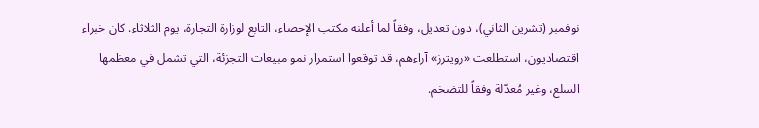نوفمبر (تشرين الثاني)، دون تعديل، وفقاً لما أعلنه مكتب الإحصاء، التابع لوزارة التجارة، يوم الثلاثاء. كان خبراء اقتصاديون، استطلعت «رويترز» آراءهم، قد توقعوا استمرار نمو مبيعات التجزئة، التي تشمل في معظمها السلع، وغير مُعدّلة وفقاً للتضخم.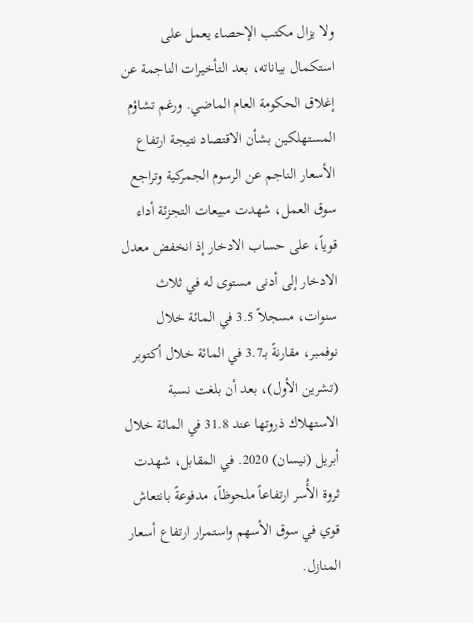ولا يزال مكتب الإحصاء يعمل على استكمال بياناته، بعد التأخيرات الناجمة عن إغلاق الحكومة العام الماضي. ورغم تشاؤم المستهلكين بشأن الاقتصاد نتيجة ارتفاع الأسعار الناجم عن الرسوم الجمركية وتراجع سوق العمل، شهدت مبيعات التجزئة أداء قوياً، على حساب الادخار إذ انخفض معدل الادخار إلى أدنى مستوى له في ثلاث سنوات، مسجلاً 3.5 في المائة خلال نوفمبر، مقارنةً بـ3.7 في المائة خلال أكتوبر (تشرين الأول)، بعد أن بلغت نسبة الاستهلاك ذروتها عند 31.8 في المائة خلال أبريل (نيسان) 2020. في المقابل، شهدت ثروة الأُسر ارتفاعاً ملحوظاً، مدفوعةً بانتعاش قوي في سوق الأسهم واستمرار ارتفاع أسعار المنازل.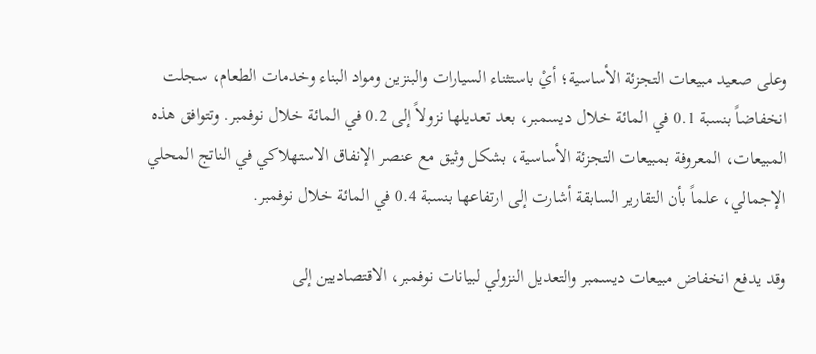وعلى صعيد مبيعات التجزئة الأساسية؛ أيْ باستثناء السيارات والبنزين ومواد البناء وخدمات الطعام، سجلت انخفاضاً بنسبة 0.1 في المائة خلال ديسمبر، بعد تعديلها نزولاً إلى 0.2 في المائة خلال نوفمبر. وتتوافق هذه المبيعات، المعروفة بمبيعات التجزئة الأساسية، بشكل وثيق مع عنصر الإنفاق الاستهلاكي في الناتج المحلي الإجمالي، علماً بأن التقارير السابقة أشارت إلى ارتفاعها بنسبة 0.4 في المائة خلال نوفمبر.

وقد يدفع انخفاض مبيعات ديسمبر والتعديل النزولي لبيانات نوفمبر، الاقتصاديين إلى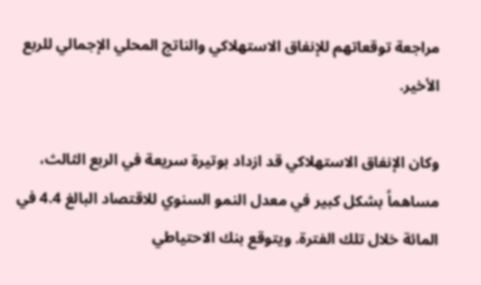مراجعة توقعاتهم للإنفاق الاستهلاكي والناتج المحلي الإجمالي للربع الأخير.

وكان الإنفاق الاستهلاكي قد ازداد بوتيرة سريعة في الربع الثالث، مساهماً بشكل كبير في معدل النمو السنوي للاقتصاد البالغ 4.4 في المائة خلال تلك الفترة. ويتوقع بنك الاحتياطي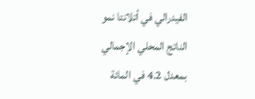الفيدرالي في أتلانتا نمو الناتج المحلي الإجمالي بمعدل 4.2 في المائة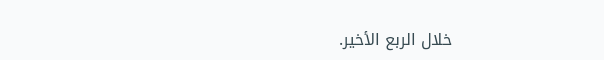خلال الربع الأخير.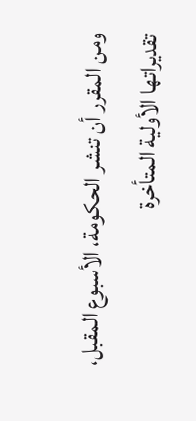ومن المقرر أن تنشر الحكومة، الأسبوع المقبل، تقديراتها الأولية المتأخرة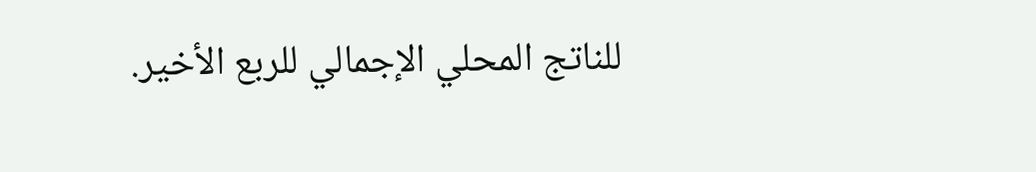للناتج المحلي الإجمالي للربع الأخير.